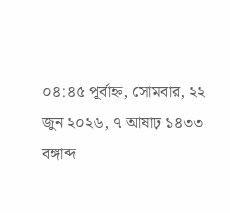০৪:৪৫ পূর্বাহ্ন, সোমবার, ২২ জুন ২০২৬, ৭ আষাঢ় ১৪৩৩ বঙ্গাব্দ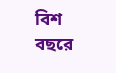বিশ বছরে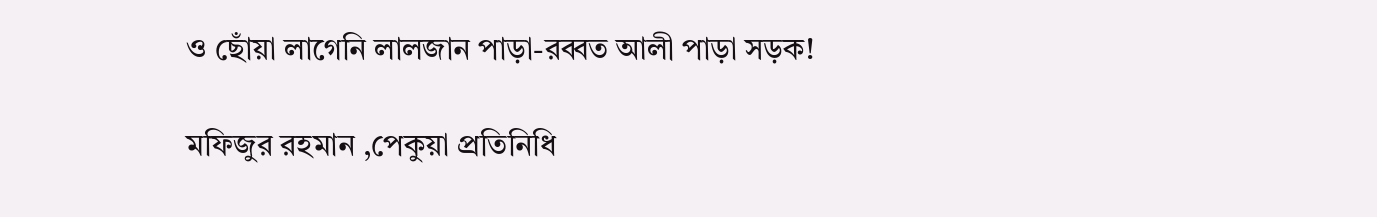ও ছোঁয়া লাগেনি লালজান পাড়া-রব্বত আলী পাড়া সড়ক!

মফিজুর রহমান ,পেকুয়া প্রতিনিধি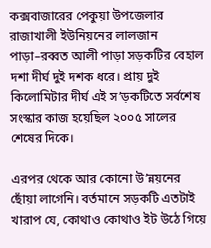কক্সবাজারের পেকুয়া উপজেলার রাজাখালী ইউনিয়নের লালজান পাড়া–রব্বত আলী পাড়া সড়কটির বেহাল দশা দীর্ঘ দুই দশক ধরে। প্রায় দুই কিলোমিটার দীর্ঘ এই স’ড়কটিতে সর্বশেষ সংস্কার কাজ হয়েছিল ২০০৫ সালের শেষের দিকে।

এরপর থেকে আর কোনো উ’ন্নয়নের ছোঁয়া লাগেনি। বর্তমানে সড়কটি এতটাই খারাপ যে, কোথাও কোথাও ইট উঠে গিয়ে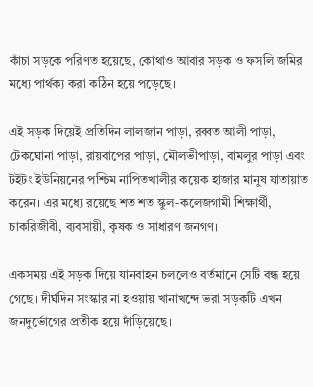কাঁচা সড়কে পরিণত হয়েছে, কোথাও আবার সড়ক ও ফসলি জমির মধ্যে পার্থক্য করা কঠিন হয়ে পড়েছে।

এই সড়ক দিয়েই প্রতিদিন লালজান পাড়া, রব্বত আলী পাড়া, টেকঘোনা পাড়া, রায়বাপের পাড়া, মৌলভীপাড়া, বামলুর পাড়া এবং টইটং ইউনিয়নের পশ্চিম নাপিতখালীর কয়েক হাজার মানুষ যাতায়াত করেন। এর মধ্যে রয়েছে শত শত স্কুল-কলেজগামী শিক্ষার্থী, চাকরিজীবী, ব্যবসায়ী, কৃষক ও সাধারণ জনগণ।

একসময় এই সড়ক দিয়ে যানবাহন চললেও বর্তমানে সেটি বন্ধ হয়ে গেছে। দীর্ঘদিন সংস্কার না হওয়ায় খানাখন্দে ভরা সড়কটি এখন জনদুর্ভোগের প্রতীক হয়ে দাঁড়িয়েছে।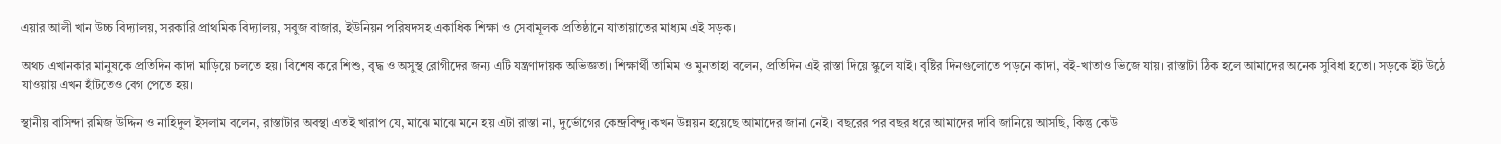এয়ার আলী খান উচ্চ বিদ্যালয়, সরকারি প্রাথমিক বিদ্যালয়, সবুজ বাজার, ইউনিয়ন পরিষদসহ একাধিক শিক্ষা ও সেবামূলক প্রতিষ্ঠানে যাতায়াতের মাধ্যম এই সড়ক।

অথচ এখানকার মানুষকে প্রতিদিন কাদা মাড়িয়ে চলতে হয়। বিশেষ করে শিশু, বৃদ্ধ ও অসুস্থ রোগীদের জন্য এটি যন্ত্রণাদায়ক অভিজ্ঞতা। শিক্ষার্থী তামিম ও মুনতাহা বলেন, প্রতিদিন এই রাস্তা দিয়ে স্কুলে যাই। বৃষ্টির দিনগুলোতে পড়নে কাদা, বই-খাতাও ভিজে যায়। রাস্তাটা ঠিক হলে আমাদের অনেক সুবিধা হতো। সড়কে ইট উঠে যাওয়ায় এখন হাঁটতেও বেগ পেতে হয়।

স্থানীয় বাসিন্দা রমিজ উদ্দিন ও নাহিদুল ইসলাম বলেন, রাস্তাটার অবস্থা এতই খারাপ যে, মাঝে মাঝে মনে হয় এটা রাস্তা না, দুর্ভোগের কেন্দ্রবিন্দু।কখন উন্নয়ন হয়েছে আমাদের জানা নেই। বছরের পর বছর ধরে আমাদের দাবি জানিয়ে আসছি, কিন্তু কেউ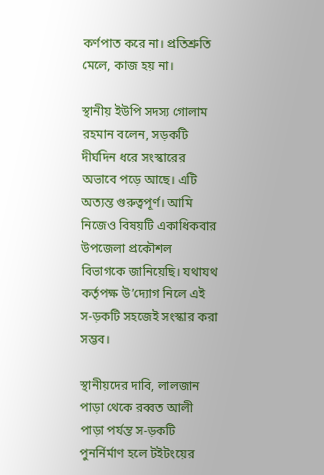কর্ণপাত করে না। প্রতিশ্রুতি মেলে, কাজ হয় না।

স্থানীয় ইউপি সদস্য গোলাম রহমান বলেন, সড়কটি দীর্ঘদিন ধরে সংস্কারের অভাবে পড়ে আছে। এটি অত্যন্ত গুরুত্বপূর্ণ। আমি নিজেও বিষয়টি একাধিকবার উপজেলা প্রকৌশল বিভাগকে জানিয়েছি। যথাযথ কর্তৃপক্ষ উ’দ্যোগ নিলে এই স-ড়কটি সহজেই সংস্কার করা সম্ভব।

স্থানীয়দের দাবি, লালজান পাড়া থেকে রব্বত আলী পাড়া পর্যন্ত স-ড়কটি পুনর্নির্মাণ হলে টইটংয়ের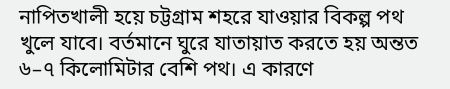নাপিতখালী হয়ে চট্টগ্রাম শহরে যাওয়ার বিকল্প পথ খুলে যাবে। বর্তমানে ঘুরে যাতায়াত করতে হয় অন্তত ৬–৭ কিলোমিটার বেশি পথ। এ কারণে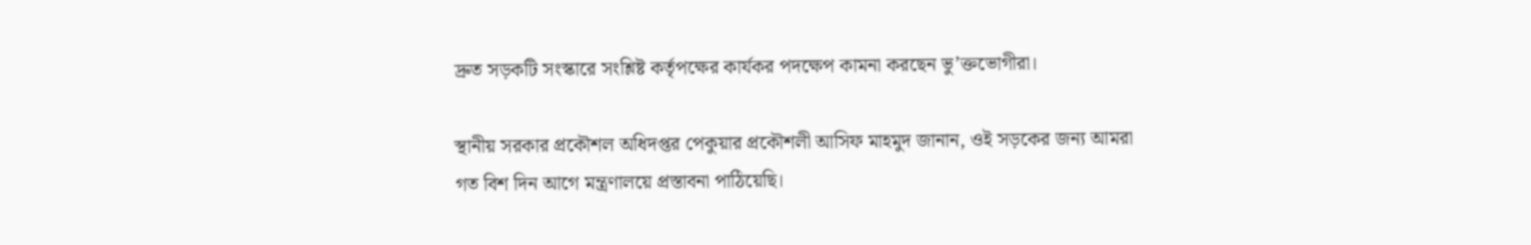দ্রুত সড়কটি সংস্কারে সংশ্লিষ্ট কর্তৃপক্ষের কার্যকর পদক্ষেপ কামনা করছেন ভু’ক্তভোগীরা।

স্থানীয় সরকার প্রকৌশল অধিদপ্তর পেকুয়ার প্রকৌশলী আসিফ মাহমুদ জানান, ওই সড়কের জন্য আমরা গত বিশ দিন আগে মন্ত্রণালয়ে প্রস্তাবনা পাঠিয়েছি।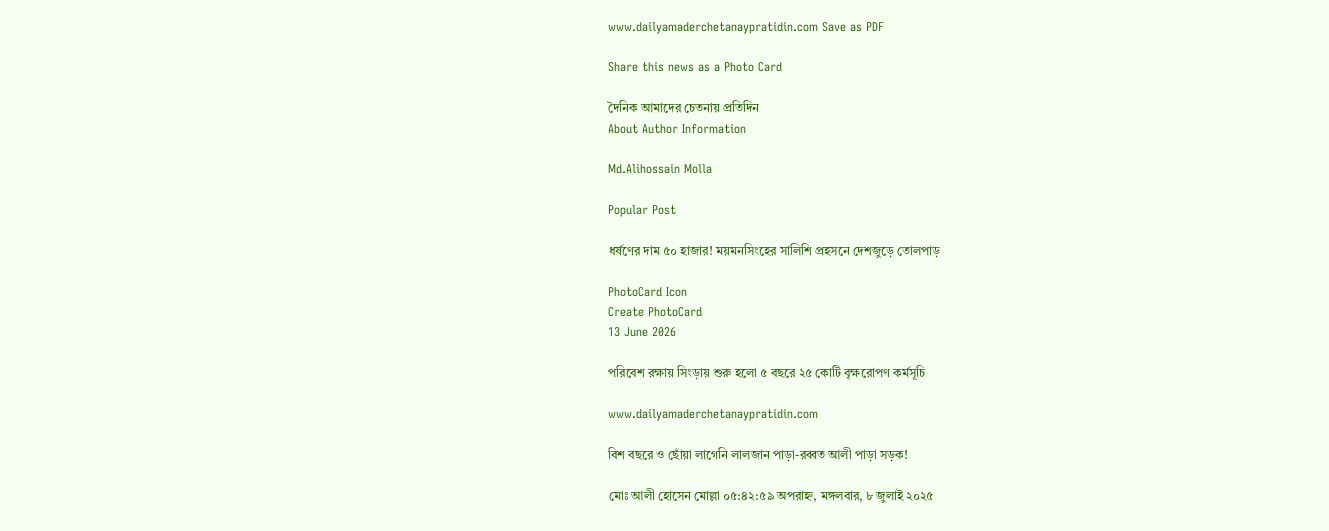www.dailyamaderchetanaypratidin.com Save as PDF

Share this news as a Photo Card

দৈনিক আমাদের চেতনায় প্রতিদিন
About Author Information

Md.Alihossain Molla

Popular Post

ধর্ষণের দাম ৫০ হাজার! ময়মনসিংহের সালিশি প্রহসনে দেশজুড়ে তোলপাড়

PhotoCard Icon
Create PhotoCard
13 June 2026

পরিবেশ রক্ষায় সিংড়ায় শুরু হলো ৫ বছরে ২৫ কোটি বৃক্ষরোপণ কর্মসূচি

www.dailyamaderchetanaypratidin.com

বিশ বছরে ও ছোঁয়া লাগেনি লালজান পাড়া-রব্বত আলী পাড়া সড়ক!

মোঃ আলী হোসেন মোল্লা ০৫:৪২:৫৯ অপরাহ্ন, মঙ্গলবার, ৮ জুলাই ২০২৫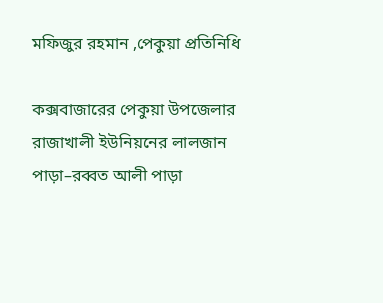মফিজুর রহমান ,পেকুয়া প্রতিনিধি

কক্সবাজারের পেকুয়া উপজেলার রাজাখালী ইউনিয়নের লালজান পাড়া–রব্বত আলী পাড়া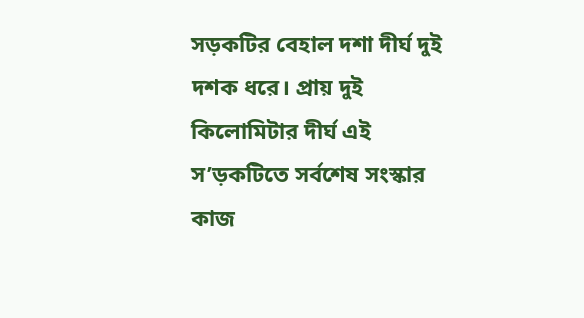সড়কটির বেহাল দশা দীর্ঘ দুই দশক ধরে। প্রায় দুই কিলোমিটার দীর্ঘ এই স’ড়কটিতে সর্বশেষ সংস্কার কাজ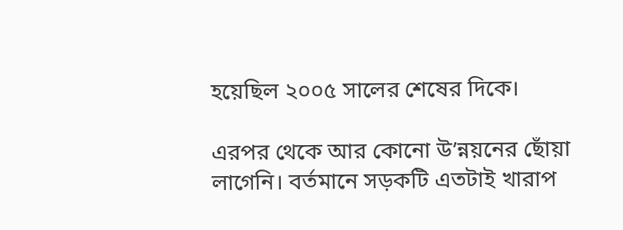হয়েছিল ২০০৫ সালের শেষের দিকে।

এরপর থেকে আর কোনো উ’ন্নয়নের ছোঁয়া লাগেনি। বর্তমানে সড়কটি এতটাই খারাপ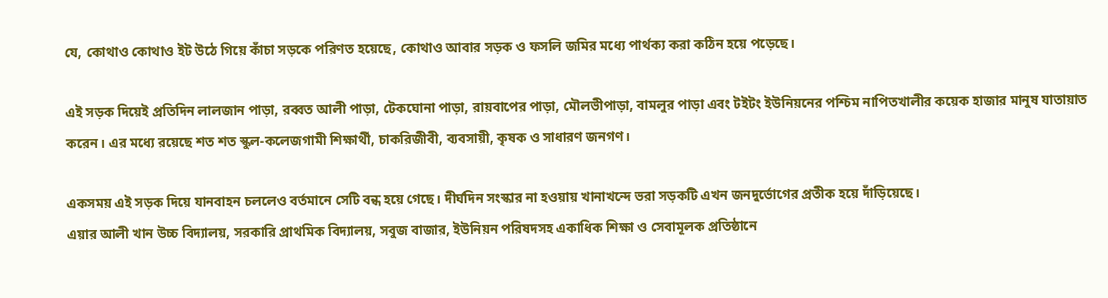যে, কোথাও কোথাও ইট উঠে গিয়ে কাঁচা সড়কে পরিণত হয়েছে, কোথাও আবার সড়ক ও ফসলি জমির মধ্যে পার্থক্য করা কঠিন হয়ে পড়েছে।

এই সড়ক দিয়েই প্রতিদিন লালজান পাড়া, রব্বত আলী পাড়া, টেকঘোনা পাড়া, রায়বাপের পাড়া, মৌলভীপাড়া, বামলুর পাড়া এবং টইটং ইউনিয়নের পশ্চিম নাপিতখালীর কয়েক হাজার মানুষ যাতায়াত করেন। এর মধ্যে রয়েছে শত শত স্কুল-কলেজগামী শিক্ষার্থী, চাকরিজীবী, ব্যবসায়ী, কৃষক ও সাধারণ জনগণ।

একসময় এই সড়ক দিয়ে যানবাহন চললেও বর্তমানে সেটি বন্ধ হয়ে গেছে। দীর্ঘদিন সংস্কার না হওয়ায় খানাখন্দে ভরা সড়কটি এখন জনদুর্ভোগের প্রতীক হয়ে দাঁড়িয়েছে।
এয়ার আলী খান উচ্চ বিদ্যালয়, সরকারি প্রাথমিক বিদ্যালয়, সবুজ বাজার, ইউনিয়ন পরিষদসহ একাধিক শিক্ষা ও সেবামূলক প্রতিষ্ঠানে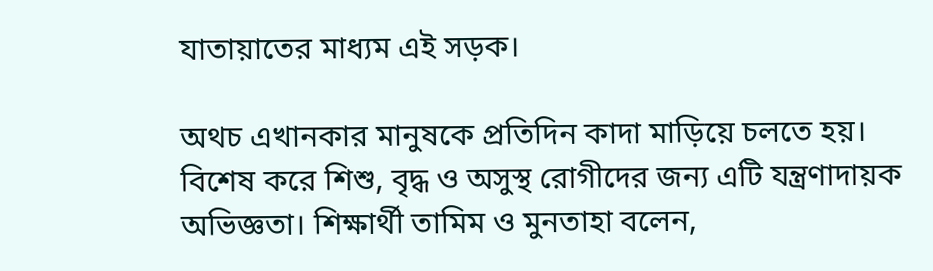যাতায়াতের মাধ্যম এই সড়ক।

অথচ এখানকার মানুষকে প্রতিদিন কাদা মাড়িয়ে চলতে হয়। বিশেষ করে শিশু, বৃদ্ধ ও অসুস্থ রোগীদের জন্য এটি যন্ত্রণাদায়ক অভিজ্ঞতা। শিক্ষার্থী তামিম ও মুনতাহা বলেন,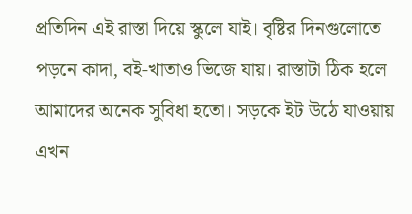প্রতিদিন এই রাস্তা দিয়ে স্কুলে যাই। বৃষ্টির দিনগুলোতে পড়নে কাদা, বই-খাতাও ভিজে যায়। রাস্তাটা ঠিক হলে আমাদের অনেক সুবিধা হতো। সড়কে ইট উঠে যাওয়ায় এখন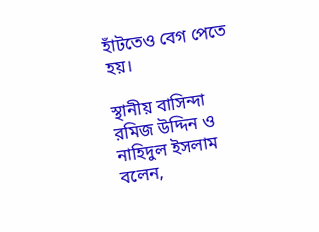হাঁটতেও বেগ পেতে হয়।

স্থানীয় বাসিন্দা রমিজ উদ্দিন ও নাহিদুল ইসলাম বলেন,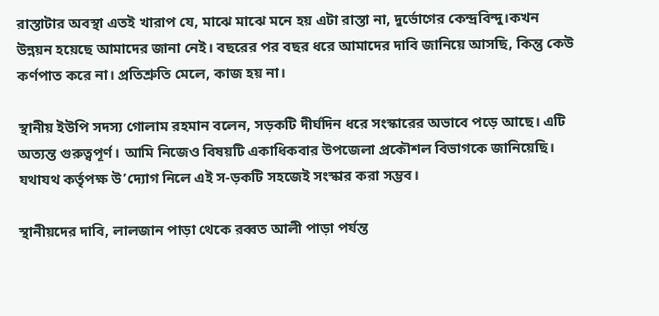রাস্তাটার অবস্থা এতই খারাপ যে, মাঝে মাঝে মনে হয় এটা রাস্তা না, দুর্ভোগের কেন্দ্রবিন্দু।কখন উন্নয়ন হয়েছে আমাদের জানা নেই। বছরের পর বছর ধরে আমাদের দাবি জানিয়ে আসছি, কিন্তু কেউ কর্ণপাত করে না। প্রতিশ্রুতি মেলে, কাজ হয় না।

স্থানীয় ইউপি সদস্য গোলাম রহমান বলেন, সড়কটি দীর্ঘদিন ধরে সংস্কারের অভাবে পড়ে আছে। এটি অত্যন্ত গুরুত্বপূর্ণ। আমি নিজেও বিষয়টি একাধিকবার উপজেলা প্রকৌশল বিভাগকে জানিয়েছি। যথাযথ কর্তৃপক্ষ উ’দ্যোগ নিলে এই স-ড়কটি সহজেই সংস্কার করা সম্ভব।

স্থানীয়দের দাবি, লালজান পাড়া থেকে রব্বত আলী পাড়া পর্যন্ত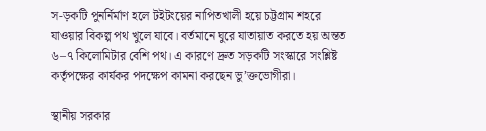স-ড়কটি পুনর্নির্মাণ হলে টইটংয়ের নাপিতখালী হয়ে চট্টগ্রাম শহরে যাওয়ার বিকল্প পথ খুলে যাবে। বর্তমানে ঘুরে যাতায়াত করতে হয় অন্তত ৬–৭ কিলোমিটার বেশি পথ। এ কারণে দ্রুত সড়কটি সংস্কারে সংশ্লিষ্ট কর্তৃপক্ষের কার্যকর পদক্ষেপ কামনা করছেন ভু’ক্তভোগীরা।

স্থানীয় সরকার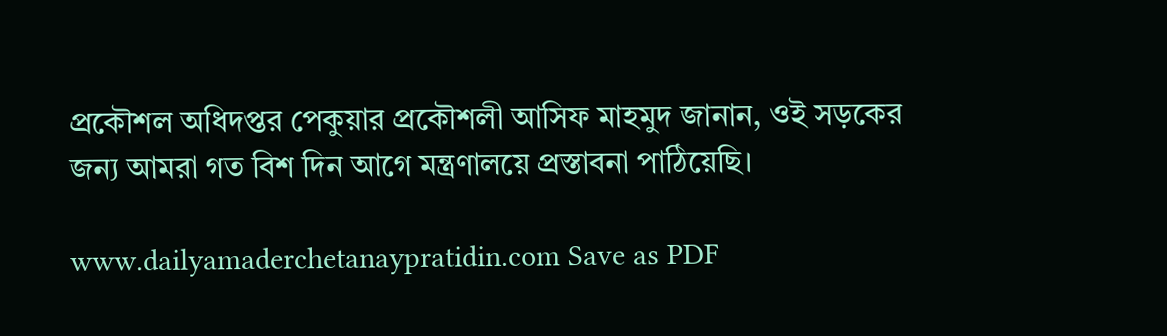প্রকৌশল অধিদপ্তর পেকুয়ার প্রকৌশলী আসিফ মাহমুদ জানান, ওই সড়কের জন্য আমরা গত বিশ দিন আগে মন্ত্রণালয়ে প্রস্তাবনা পাঠিয়েছি।

www.dailyamaderchetanaypratidin.com Save as PDF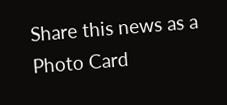Share this news as a Photo Card